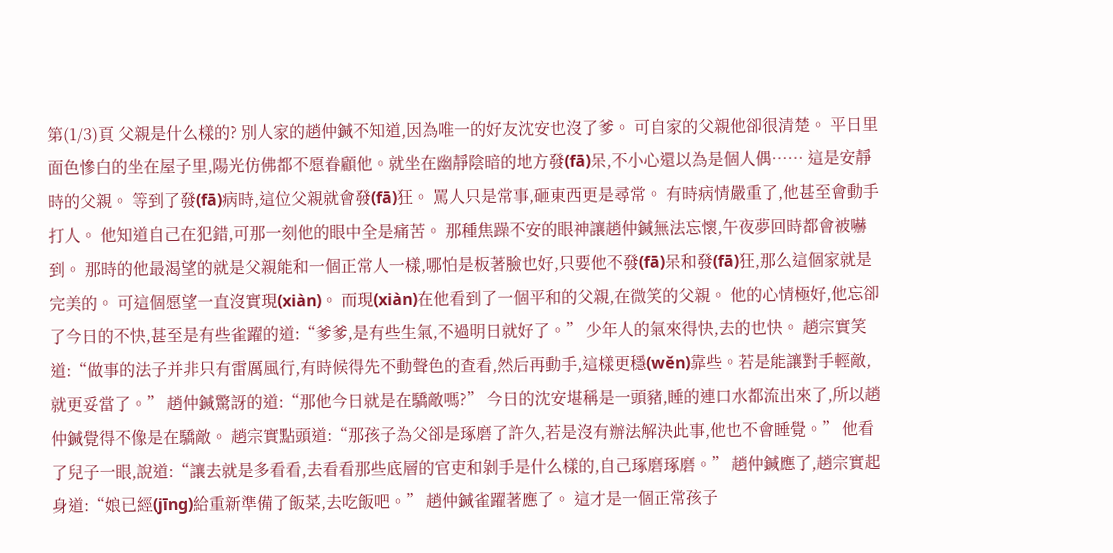第(1/3)頁 父親是什么樣的? 別人家的趙仲鍼不知道,因為唯一的好友沈安也沒了爹。 可自家的父親他卻很清楚。 平日里面色慘白的坐在屋子里,陽光仿佛都不愿眷顧他。就坐在幽靜陰暗的地方發(fā)呆,不小心還以為是個人偶…… 這是安靜時的父親。 等到了發(fā)病時,這位父親就會發(fā)狂。 罵人只是常事,砸東西更是尋常。 有時病情嚴重了,他甚至會動手打人。 他知道自己在犯錯,可那一刻他的眼中全是痛苦。 那種焦躁不安的眼神讓趙仲鍼無法忘懷,午夜夢回時都會被嚇到。 那時的他最渴望的就是父親能和一個正常人一樣,哪怕是板著臉也好,只要他不發(fā)呆和發(fā)狂,那么這個家就是完美的。 可這個愿望一直沒實現(xiàn)。 而現(xiàn)在他看到了一個平和的父親,在微笑的父親。 他的心情極好,他忘卻了今日的不快,甚至是有些雀躍的道:“爹爹,是有些生氣,不過明日就好了。” 少年人的氣來得快,去的也快。 趙宗實笑道:“做事的法子并非只有雷厲風行,有時候得先不動聲色的查看,然后再動手,這樣更穩(wěn)靠些。若是能讓對手輕敵,就更妥當了。” 趙仲鍼驚訝的道:“那他今日就是在驕敵嗎?” 今日的沈安堪稱是一頭豬,睡的連口水都流出來了,所以趙仲鍼覺得不像是在驕敵。 趙宗實點頭道:“那孩子為父卻是琢磨了許久,若是沒有辦法解決此事,他也不會睡覺。” 他看了兒子一眼,說道:“讓去就是多看看,去看看那些底層的官吏和剝手是什么樣的,自己琢磨琢磨。” 趙仲鍼應了,趙宗實起身道:“娘已經(jīng)給重新準備了飯菜,去吃飯吧。” 趙仲鍼雀躍著應了。 這才是一個正常孩子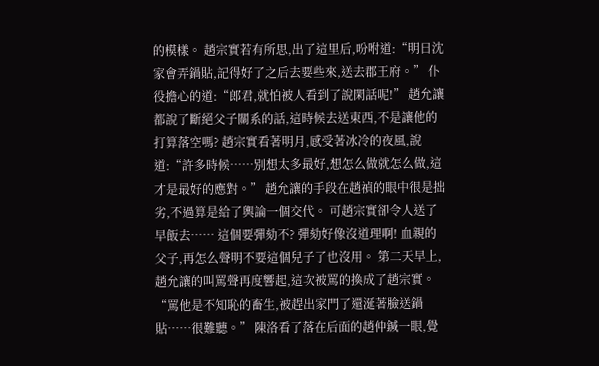的模樣。 趙宗實若有所思,出了這里后,吩咐道:“明日沈家會弄鍋貼,記得好了之后去要些來,送去郡王府。” 仆役擔心的道:“郎君,就怕被人看到了說閑話呢!” 趙允讓都說了斷絕父子關系的話,這時候去送東西,不是讓他的打算落空嗎? 趙宗實看著明月,感受著冰冷的夜風,說道:“許多時候……別想太多最好,想怎么做就怎么做,這才是最好的應對。” 趙允讓的手段在趙禎的眼中很是拙劣,不過算是給了輿論一個交代。 可趙宗實卻令人送了早飯去…… 這個要彈劾不? 彈劾好像沒道理啊! 血親的父子,再怎么聲明不要這個兒子了也沒用。 第二天早上,趙允讓的叫罵聲再度響起,這次被罵的換成了趙宗實。 “罵他是不知恥的畜生,被趕出家門了還涎著臉送鍋貼……很難聽。” 陳洛看了落在后面的趙仲鍼一眼,覺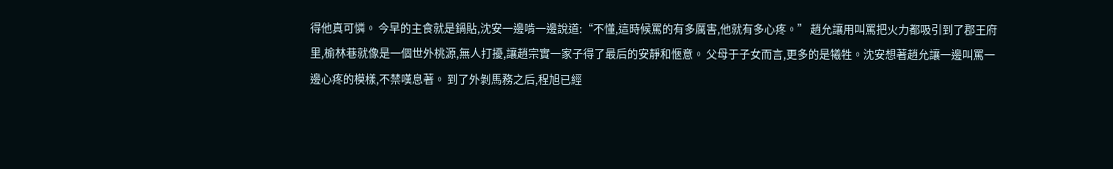得他真可憐。 今早的主食就是鍋貼,沈安一邊啃一邊說道:“不懂,這時候罵的有多厲害,他就有多心疼。” 趙允讓用叫罵把火力都吸引到了郡王府里,榆林巷就像是一個世外桃源,無人打擾,讓趙宗實一家子得了最后的安靜和愜意。 父母于子女而言,更多的是犧牲。沈安想著趙允讓一邊叫罵一邊心疼的模樣,不禁嘆息著。 到了外剝馬務之后,程旭已經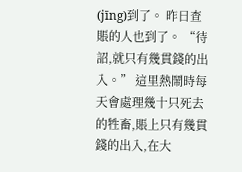(jīng)到了。 昨日查賬的人也到了。 “待詔,就只有幾貫錢的出入。” 這里熱鬧時每天會處理幾十只死去的牲畜,賬上只有幾貫錢的出入,在大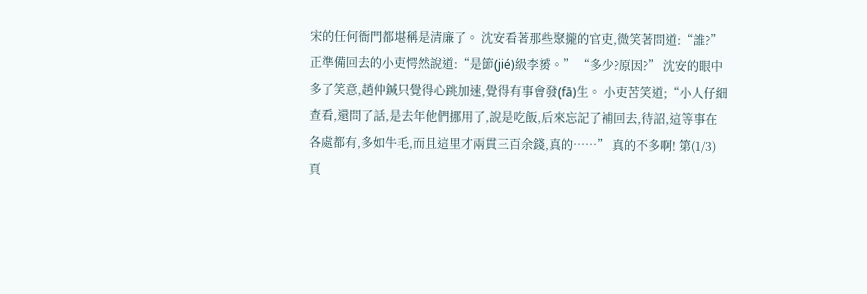宋的任何衙門都堪稱是清廉了。 沈安看著那些聚攏的官吏,微笑著問道:“誰?” 正準備回去的小吏愕然說道:“是節(jié)級李赟。” “多少?原因?” 沈安的眼中多了笑意,趙仲鍼只覺得心跳加速,覺得有事會發(fā)生。 小吏苦笑道;“小人仔細查看,還問了話,是去年他們挪用了,說是吃飯,后來忘記了補回去,待詔,這等事在各處都有,多如牛毛,而且這里才兩貫三百余錢,真的……” 真的不多啊! 第(1/3)頁